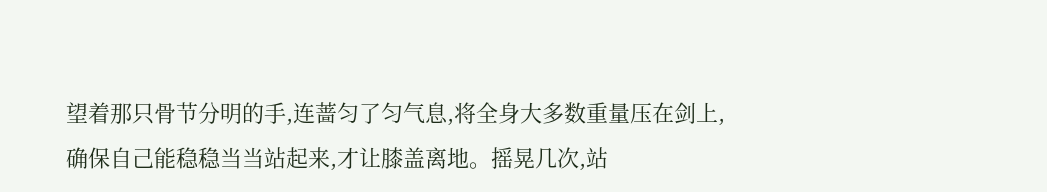望着那只骨节分明的手,连蔷匀了匀气息,将全身大多数重量压在剑上,确保自己能稳稳当当站起来,才让膝盖离地。摇晃几次,站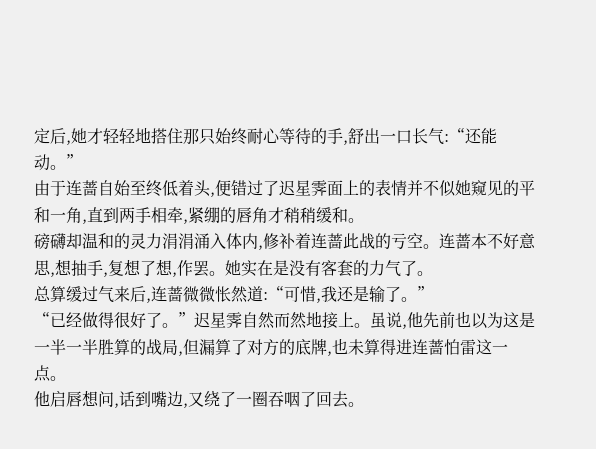定后,她才轻轻地搭住那只始终耐心等待的手,舒出一口长气:“还能动。”
由于连蔷自始至终低着头,便错过了迟星霁面上的表情并不似她窥见的平和一角,直到两手相牵,紧绷的唇角才稍稍缓和。
磅礴却温和的灵力涓涓涌入体内,修补着连蔷此战的亏空。连蔷本不好意思,想抽手,复想了想,作罢。她实在是没有客套的力气了。
总算缓过气来后,连蔷微微怅然道:“可惜,我还是输了。”
“已经做得很好了。”迟星霁自然而然地接上。虽说,他先前也以为这是一半一半胜算的战局,但漏算了对方的底牌,也未算得进连蔷怕雷这一点。
他启唇想问,话到嘴边,又绕了一圈吞咽了回去。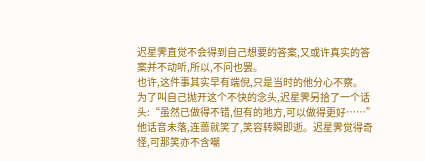迟星霁直觉不会得到自己想要的答案,又或许真实的答案并不动听,所以,不问也罢。
也许,这件事其实早有端倪,只是当时的他分心不察。
为了叫自己抛开这个不快的念头,迟星霁另拾了一个话头:“虽然已做得不错,但有的地方,可以做得更好……”
他话音未落,连蔷就笑了,笑容转瞬即逝。迟星霁觉得奇怪,可那笑亦不含嘲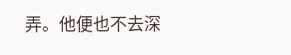弄。他便也不去深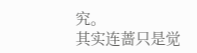究。
其实连蔷只是觉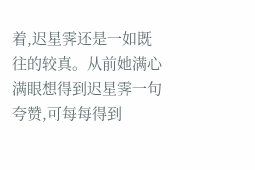着,迟星霁还是一如既往的较真。从前她满心满眼想得到迟星霁一句夸赞,可每每得到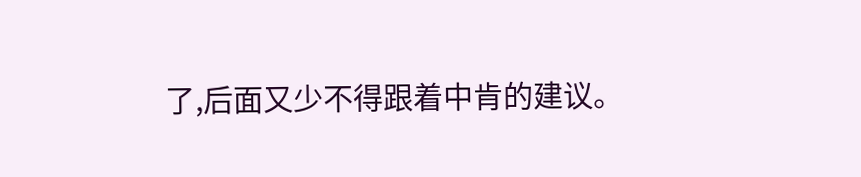了,后面又少不得跟着中肯的建议。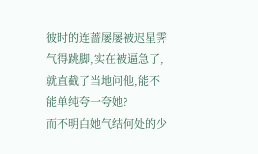彼时的连蔷屡屡被迟星霁气得跳脚,实在被逼急了,就直截了当地问他,能不能单纯夸一夸她?
而不明白她气结何处的少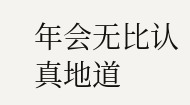年会无比认真地道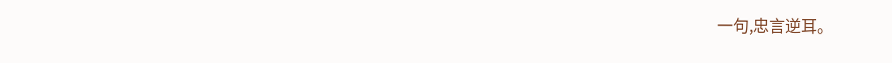一句,忠言逆耳。